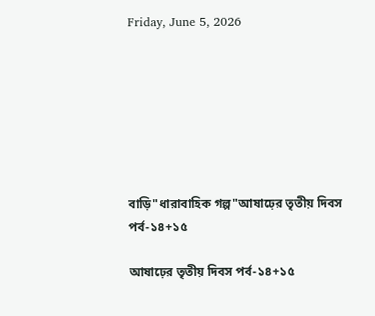Friday, June 5, 2026







বাড়ি"ধারাবাহিক গল্প"আষাঢ়ের তৃতীয় দিবস পর্ব-১৪+১৫

আষাঢ়ের তৃতীয় দিবস পর্ব-১৪+১৫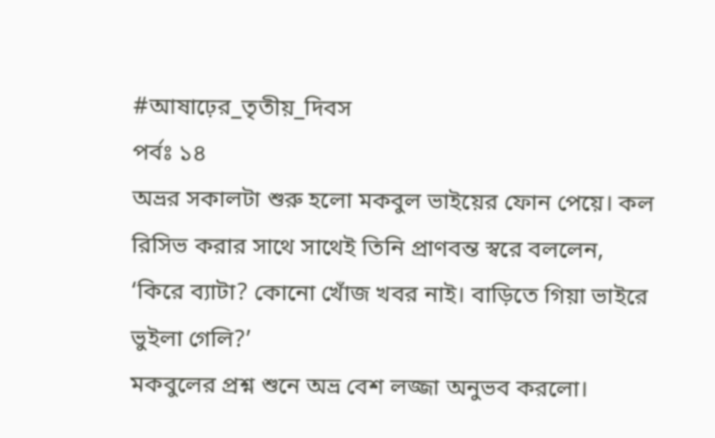#আষাঢ়ের_তৃতীয়_দিবস
পর্বঃ ১৪
অভ্রর সকালটা শুরু হলো মকবুল ভাইয়ের ফোন পেয়ে। কল রিসিভ করার সাথে সাথেই তিনি প্রাণবন্ত স্বরে বললেন,
‘কিরে ব্যাটা? কোনো খোঁজ খবর নাই। বাড়িতে গিয়া ভাইরে ভুইলা গেলি?’
মকবুলের প্রশ্ন শুনে অভ্র বেশ লজ্জা অনুভব করলো।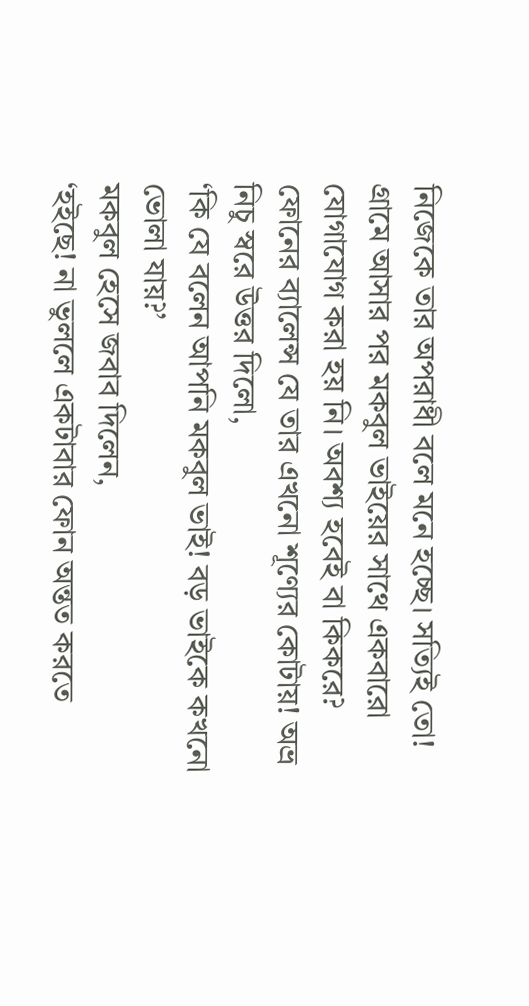নিজেকে তার অপরাধী বলে মনে হচ্ছে। সত্যিই তো! গ্রামে আসার পর মকবুল ভাইয়ের সাথে একবারো যোগাযোগ করা হয় নি। অবশ্য হবেই বা কিকরে? ফোনের ব্যালেন্স যে তার এখনো শূণ্যের কোটায়! অভ্র নিচু স্বরে উত্তর দিলো,
‘কি যে বলেন আপনি মকবুল ভাই! বড় ভাইকে কখনো ভোলা যায়?’
মকবুল হেসে জবাব দিলেন,
‘হইছে! না ভুললে একটাবার ফোন অন্তত করতে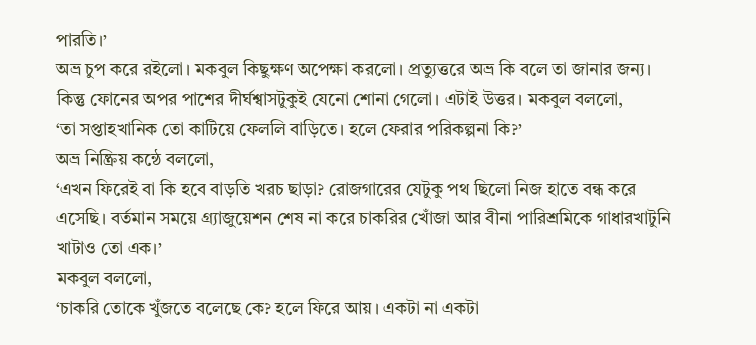পারতি।’
অভ্র চুপ করে রইলো। মকবুল কিছুক্ষণ অপেক্ষা করলো। প্রত্যুত্তরে অভ্র কি বলে তা জানার জন্য। কিন্তু ফোনের অপর পাশের দীর্ঘশ্বাসটুকুই যেনো শোনা গেলো। এটাই উত্তর। মকবুল বললো,
‘তা সপ্তাহখানিক তো কাটিয়ে ফেললি বাড়িতে। হলে ফেরার পরিকল্পনা কি?’
অভ্র নিষ্ক্রিয় কন্ঠে বললো,
‘এখন ফিরেই বা কি হবে বাড়তি খরচ ছাড়া? রোজগারের যেটুকু পথ ছিলো নিজ হাতে বন্ধ করে এসেছি। বর্তমান সময়ে গ্র‍্যাজুয়েশন শেষ না করে চাকরির খোঁজা আর বীনা পারিশ্রমিকে গাধারখাটুনি খাটাও তো এক।’
মকবুল বললো,
‘চাকরি তোকে খুঁজতে বলেছে কে? হলে ফিরে আয়। একটা না একটা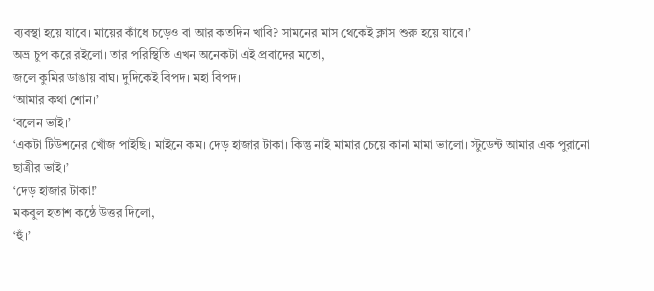ব্যবস্থা হয়ে যাবে। মায়ের কাঁধে চড়েও বা আর কতদিন খাবি? সামনের মাস থেকেই ক্লাস শুরু হয়ে যাবে।’
অভ্র চুপ করে রইলো। তার পরিস্থিতি এখন অনেকটা এই প্রবাদের মতো,
জলে কুমির ডাঙায় বাঘ। দুদিকেই বিপদ। মহা বিপদ।
‘আমার কথা শোন।’
‘বলেন ভাই।’
‘একটা টিউশনের খোঁজ পাইছি। মাইনে কম। দেড় হাজার টাকা। কিন্তু নাই মামার চেয়ে কানা মামা ভালো। স্টুডেন্ট আমার এক পুরানো ছাত্রীর ভাই।’
‘দেড় হাজার টাকা!’
মকবুল হতাশ কন্ঠে উত্তর দিলো,
‘হুঁ।’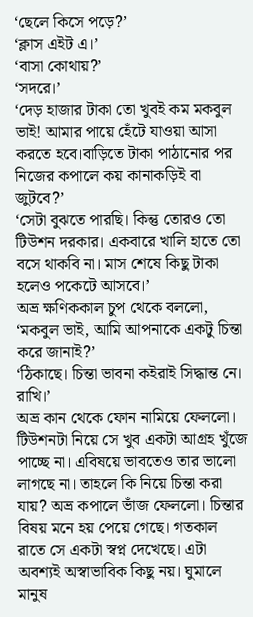‘ছেলে কিসে পড়ে?’
‘ক্লাস এইট এ।’
‘বাসা কোথায়?’
‘সদরে।’
‘দেড় হাজার টাকা তো খুবই কম মকবুল ভাই! আমার পায়ে হেঁটে যাওয়া আসা করতে হবে।বাড়িতে টাকা পাঠানোর পর নিজের কপালে কয় কানাকড়িই বা জুটবে?’
‘সেটা বুঝতে পারছি। কিন্তু তোরও তো টিউশন দরকার। একবারে খালি হাতে তো বসে থাকবি না। মাস শেষে কিছু টাকা হলেও পকেটে আসবে।’
অভ্র ক্ষণিককাল চুপ থেকে বললো,
‘মকবুল ভাই, আমি আপনাকে একটু চিন্তা করে জানাই?’
‘ঠিকাছে। চিন্তা ভাবনা কইরাই সিদ্ধান্ত নে। রাখি।’
অভ্র কান থেকে ফোন নামিয়ে ফেললো। টিউশনটা নিয়ে সে খুব একটা আগ্রহ খুঁজে পাচ্ছে না। এবিষয়ে ভাবতেও তার ভালো লাগছে না। তাহলে কি নিয়ে চিন্তা করা যায়? অভ্র কপালে ভাঁজ ফেললো। চিন্তার বিষয় মনে হয় পেয়ে গেছে। গতকাল রাতে সে একটা স্বপ্ন দেখেছে। এটা অবশ্যই অস্বাভাবিক কিছু নয়। ঘুমালে মানুষ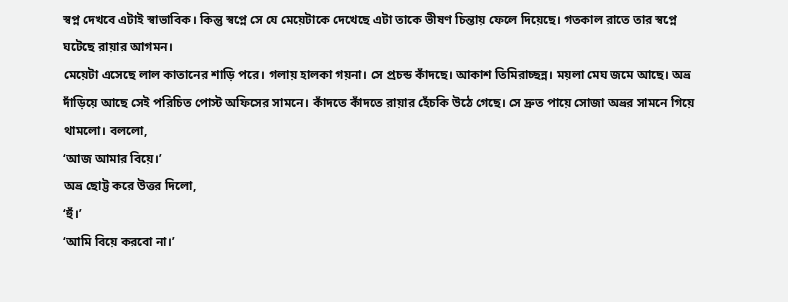স্বপ্ন দেখবে এটাই স্বাভাবিক। কিন্তু স্বপ্নে সে যে মেয়েটাকে দেখেছে এটা তাকে ভীষণ চিন্তায় ফেলে দিয়েছে। গতকাল রাতে তার স্বপ্নে ঘটেছে রায়ার আগমন।
মেয়েটা এসেছে লাল কাতানের শাড়ি পরে। গলায় হালকা গয়না। সে প্রচন্ড কাঁদছে। আকাশ তিমিরাচ্ছন্ন। ময়লা মেঘ জমে আছে। অভ্র দাঁড়িয়ে আছে সেই পরিচিত পোস্ট অফিসের সামনে। কাঁদতে কাঁদতে রায়ার হেঁচকি উঠে গেছে। সে দ্রুত পায়ে সোজা অভ্রর সামনে গিয়ে থামলো। বললো,
‘আজ আমার বিয়ে।’
অভ্র ছোট্ট করে উত্তর দিলো,
‘হুঁ।’
‘আমি বিয়ে করবো না।’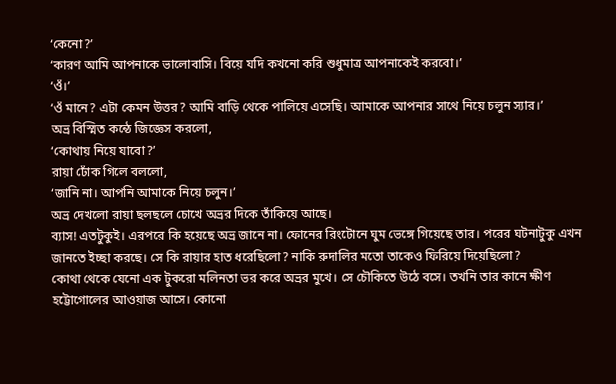‘কেনো?’
‘কারণ আমি আপনাকে ভালোবাসি। বিয়ে যদি কখনো করি শুধুমাত্র আপনাকেই করবো।’
‘ওঁ।’
‘ওঁ মানে? এটা কেমন উত্তর? আমি বাড়ি থেকে পালিয়ে এসেছি। আমাকে আপনার সাথে নিয়ে চলুন স্যার।’
অভ্র বিস্মিত কন্ঠে জিজ্ঞেস করলো,
‘কোথায় নিয়ে যাবো?’
রায়া ঢোঁক গিলে বললো,
‘জানি না। আপনি আমাকে নিয়ে চলুন।’
অভ্র দেখলো রায়া ছলছলে চোখে অভ্রর দিকে তাঁকিয়ে আছে।
ব্যাস! এতটুকুই। এরপরে কি হয়েছে অভ্র জানে না। ফোনের রিংটোনে ঘুম ভেঙ্গে গিয়েছে তার। পরের ঘটনাটুকু এখন জানতে ইচ্ছা করছে। সে কি রায়ার হাত ধরেছিলো? নাকি রুদালির মতো তাকেও ফিরিয়ে দিয়েছিলো?
কোথা থেকে যেনো এক টুকরো মলিনতা ভর করে অভ্রর মুখে। সে চৌকিতে উঠে বসে। তখনি তার কানে ক্ষীণ হট্টোগোলের আওয়াজ আসে। কোনো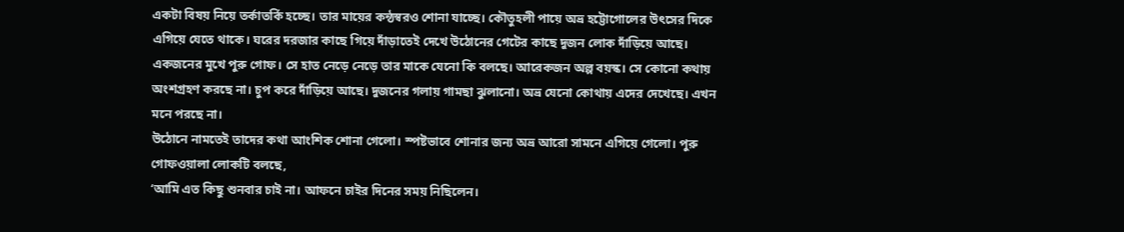একটা বিষয় নিয়ে তর্কাতর্কি হচ্ছে। তার মায়ের কন্ঠস্বরও শোনা যাচ্ছে। কৌতুহলী পায়ে অভ্র হট্টোগোলের উৎসের দিকে এগিয়ে যেতে থাকে। ঘরের দরজার কাছে গিয়ে দাঁড়াতেই দেখে উঠোনের গেটের কাছে দুজন লোক দাঁড়িয়ে আছে। একজনের মুখে পুরু গোফ। সে হাত নেড়ে নেড়ে তার মাকে যেনো কি বলছে। আরেকজন অল্প বয়স্ক। সে কোনো কথায় অংশগ্রহণ করছে না। চুপ করে দাঁড়িয়ে আছে। দুজনের গলায় গামছা ঝুলানো। অভ্র যেনো কোথায় এদের দেখেছে। এখন মনে পরছে না।
উঠোনে নামতেই তাদের কথা আংশিক শোনা গেলো। স্পষ্টভাবে শোনার জন্য অভ্র আরো সামনে এগিয়ে গেলো। পুরু গোফওয়ালা লোকটি বলছে,
‘আমি এত কিছু শুনবার চাই না। আফনে চাইর দিনের সময় নিছিলেন।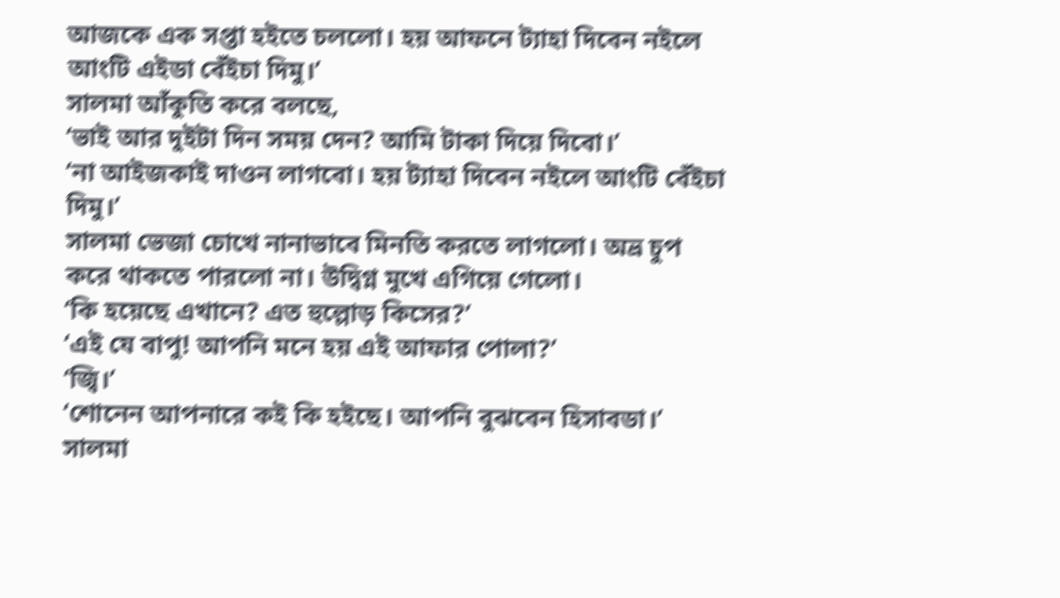আজকে এক সপ্তা হইতে চললো। হয় আফনে ট্যাহা দিবেন নইলে আংটি এইডা বেঁইচা দিমু।’
সালমা আঁকুতি করে বলছে,
‘ভাই আর দুইটা দিন সময় দেন? আমি টাকা দিয়ে দিবো।’
‘না আইজকাই দাওন লাগবো। হয় ট্যাহা দিবেন নইলে আংটি বেঁইচা দিমু।’
সালমা ভেজা চোখে নানাভাবে মিনতি করতে লাগলো। অভ্র চুপ করে থাকতে পারলো না। উদ্বিগ্ন মুখে এগিয়ে গেলো।
‘কি হয়েছে এখানে? এত হুল্লোড় কিসের?’
‘এই যে বাপু! আপনি মনে হয় এই আফার পোলা?’
‘জ্বি।’
‘শোনেন আপনারে কই কি হইছে। আপনি বুঝবেন হিসাবডা।’
সালমা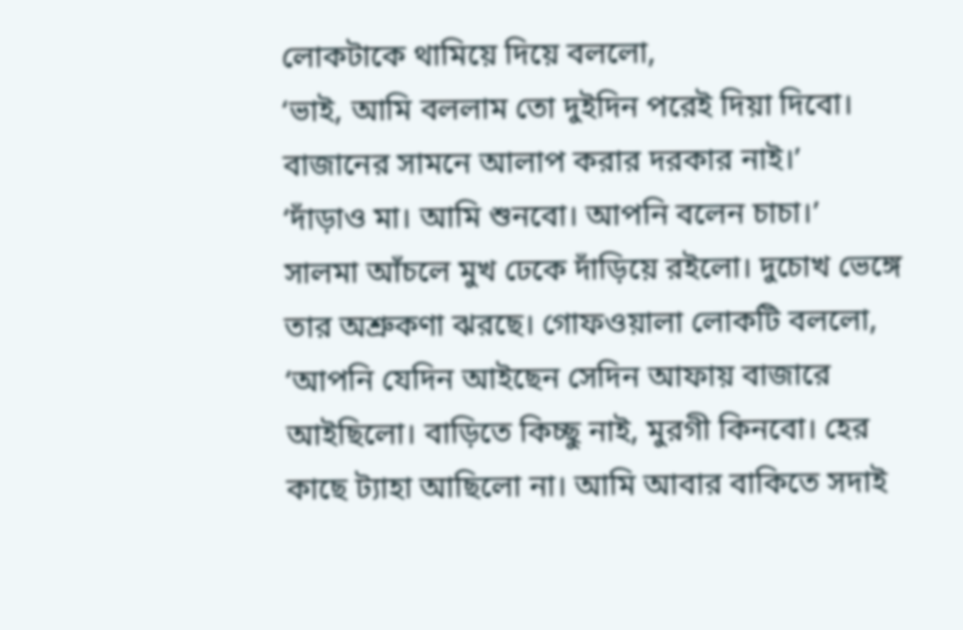লোকটাকে থামিয়ে দিয়ে বললো,
‘ভাই, আমি বললাম তো দুইদিন পরেই দিয়া দিবো। বাজানের সামনে আলাপ করার দরকার নাই।’
‘দাঁড়াও মা। আমি শুনবো। আপনি বলেন চাচা।’
সালমা আঁচলে মুখ ঢেকে দাঁড়িয়ে রইলো। দুচোখ ভেঙ্গে তার অশ্রুকণা ঝরছে। গোফওয়ালা লোকটি বললো,
‘আপনি যেদিন আইছেন সেদিন আফায় বাজারে আইছিলো। বাড়িতে কিচ্ছু নাই, মুরগী কিনবো। হের কাছে ট্যাহা আছিলো না। আমি আবার বাকিতে সদাই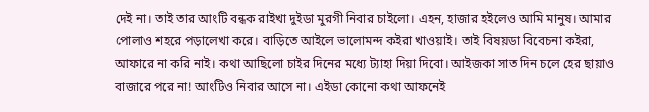দেই না। তাই তার আংটি বন্ধক রাইখা দুইডা মুরগী নিবার চাইলো। এহন, হাজার হইলেও আমি মানুষ। আমার পোলাও শহরে পড়ালেখা করে। বাড়িতে আইলে ভালোমন্দ কইরা খাওয়াই। তাই বিষয়ডা বিবেচনা কইরা, আফারে না করি নাই। কথা আছিলো চাইর দিনের মধ্যে ট্যাহা দিয়া দিবো। আইজকা সাত দিন চলে হের ছায়াও বাজারে পরে না! আংটিও নিবার আসে না। এইডা কোনো কথা আফনেই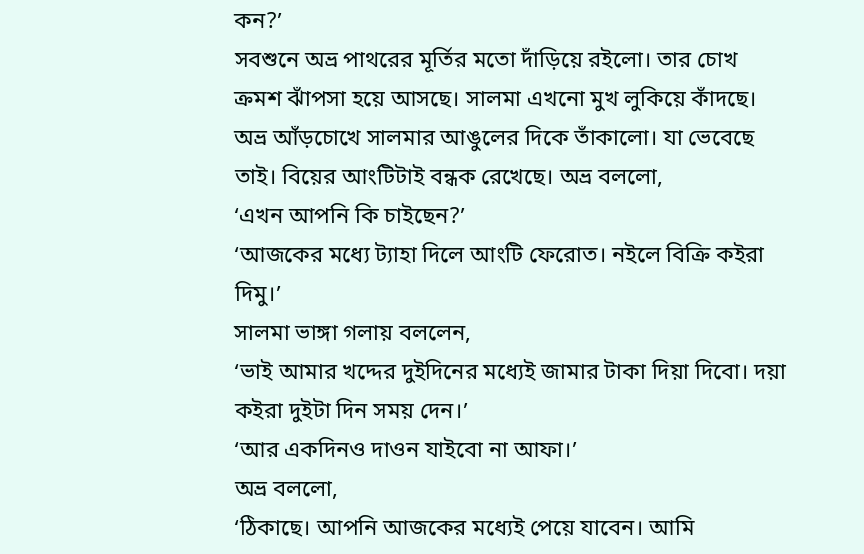কন?’
সবশুনে অভ্র পাথরের মূর্তির মতো দাঁড়িয়ে রইলো। তার চোখ ক্রমশ ঝাঁপসা হয়ে আসছে। সালমা এখনো মুখ লুকিয়ে কাঁদছে। অভ্র আঁড়চোখে সালমার আঙুলের দিকে তাঁকালো। যা ভেবেছে তাই। বিয়ের আংটিটাই বন্ধক রেখেছে। অভ্র বললো,
‘এখন আপনি কি চাইছেন?’
‘আজকের মধ্যে ট্যাহা দিলে আংটি ফেরোত। নইলে বিক্রি কইরা দিমু।’
সালমা ভাঙ্গা গলায় বললেন,
‘ভাই আমার খদ্দের দুইদিনের মধ্যেই জামার টাকা দিয়া দিবো। দয়া কইরা দুইটা দিন সময় দেন।’
‘আর একদিনও দাওন যাইবো না আফা।’
অভ্র বললো,
‘ঠিকাছে। আপনি আজকের মধ্যেই পেয়ে যাবেন। আমি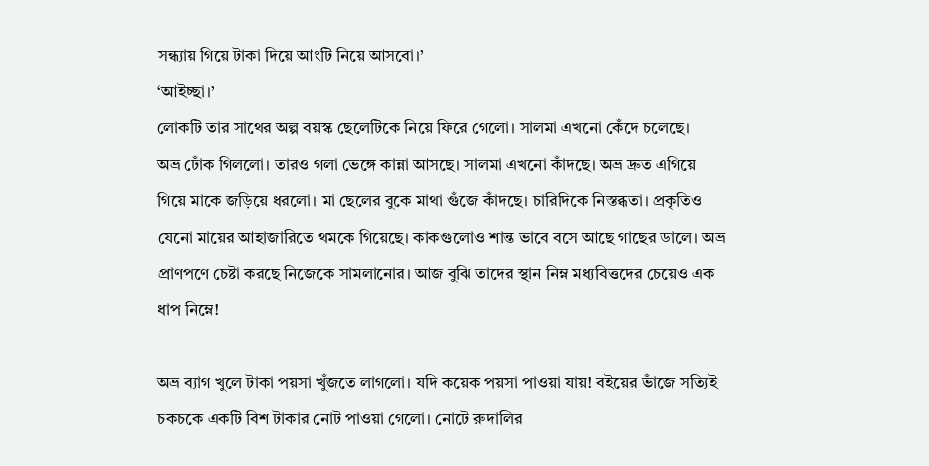সন্ধ্যায় গিয়ে টাকা দিয়ে আংটি নিয়ে আসবো।’
‘আইচ্ছা।’
লোকটি তার সাথের অল্প বয়স্ক ছেলেটিকে নিয়ে ফিরে গেলো। সালমা এখনো কেঁদে চলেছে।
অভ্র ঢোঁক গিললো। তারও গলা ভেঙ্গে কান্না আসছে। সালমা এখনো কাঁদছে। অভ্র দ্রুত এগিয়ে গিয়ে মাকে জড়িয়ে ধরলো। মা ছেলের বুকে মাথা গুঁজে কাঁদছে। চারিদিকে নিস্তব্ধতা। প্রকৃতিও যেনো মায়ের আহাজারিতে থমকে গিয়েছে। কাকগুলোও শান্ত ভাবে বসে আছে গাছের ডালে। অভ্র প্রাণপণে চেষ্টা করছে নিজেকে সামলানোর। আজ বুঝি তাদের স্থান নিম্ন মধ্যবিত্তদের চেয়েও এক ধাপ নিম্নে!

অভ্র ব্যাগ খুলে টাকা পয়সা খুঁজতে লাগলো। যদি কয়েক পয়সা পাওয়া যায়! বইয়ের ভাঁজে সত্যিই চকচকে একটি বিশ টাকার নোট পাওয়া গেলো। নোটে রুদালির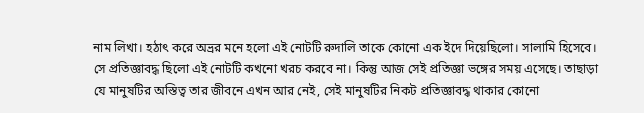নাম লিখা। হঠাৎ করে অভ্রর মনে হলো এই নোটটি রুদালি তাকে কোনো এক ইদে দিয়েছিলো। সালামি হিসেবে। সে প্রতিজ্ঞাবদ্ধ ছিলো এই নোটটি কখনো খরচ করবে না। কিন্তু আজ সেই প্রতিজ্ঞা ভঙ্গের সময় এসেছে। তাছাড়া যে মানুষটির অস্তিত্ব তার জীবনে এখন আর নেই, সেই মানুষটির নিকট প্রতিজ্ঞাবদ্ধ থাকার কোনো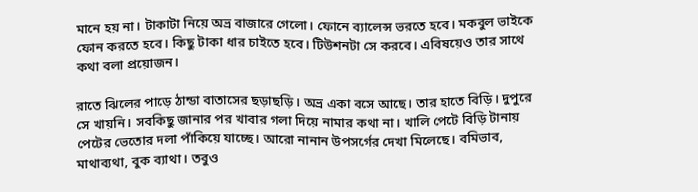মানে হয় না। টাকাটা নিয়ে অভ্র বাজারে গেলো। ফোনে ব্যালেন্স ভরতে হবে। মকবুল ভাইকে ফোন করতে হবে। কিছু টাকা ধার চাইতে হবে। টিউশনটা সে করবে। এবিষয়েও তার সাথে কথা বলা প্রয়োজন।

রাতে ঝিলের পাড়ে ঠান্ডা বাতাসের ছড়াছড়ি। অভ্র একা বসে আছে। তার হাতে বিড়ি। দুপুরে সে খায়নি। সবকিছু জানার পর খাবার গলা দিয়ে নামার কথা না। খালি পেটে বিড়ি টানায় পেটের ভেতোর দলা পাঁকিয়ে যাচ্ছে। আরো নানান উপসর্গের দেখা মিলেছে। বমিভাব, মাথাব্যথা, বুক ব্যাথা। তবুও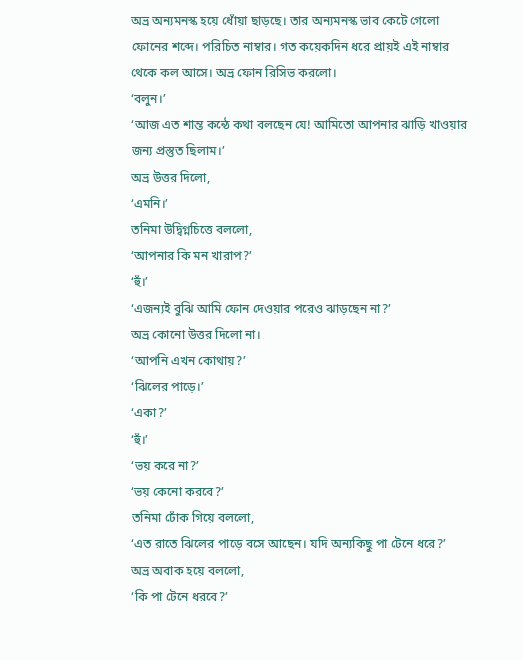অভ্র অন্যমনস্ক হয়ে ধোঁয়া ছাড়ছে। তার অন্যমনস্ক ভাব কেটে গেলো ফোনের শব্দে। পরিচিত নাম্বার। গত কয়েকদিন ধরে প্রায়ই এই নাম্বার থেকে কল আসে। অভ্র ফোন রিসিভ করলো।
‘বলুন।’
‘আজ এত শান্ত কন্ঠে কথা বলছেন যে! আমিতো আপনার ঝাড়ি খাওয়ার জন্য প্রস্তুত ছিলাম।’
অভ্র উত্তর দিলো,
‘এমনি।’
তনিমা উদ্বিগ্নচিত্তে বললো,
‘আপনার কি মন খারাপ?’
‘হুঁ।’
‘এজন্যই বুঝি আমি ফোন দেওয়ার পরেও ঝাড়ছেন না?’
অভ্র কোনো উত্তর দিলো না।
‘আপনি এখন কোথায়?’
‘ঝিলের পাড়ে।’
‘একা?’
‘হুঁ।’
‘ভয় করে না?’
‘ভয় কেনো করবে?’
তনিমা ঢোঁক গিয়ে বললো,
‘এত রাতে ঝিলের পাড়ে বসে আছেন। যদি অন্যকিছু পা টেনে ধরে?’
অভ্র অবাক হয়ে বললো,
‘কি পা টেনে ধরবে?’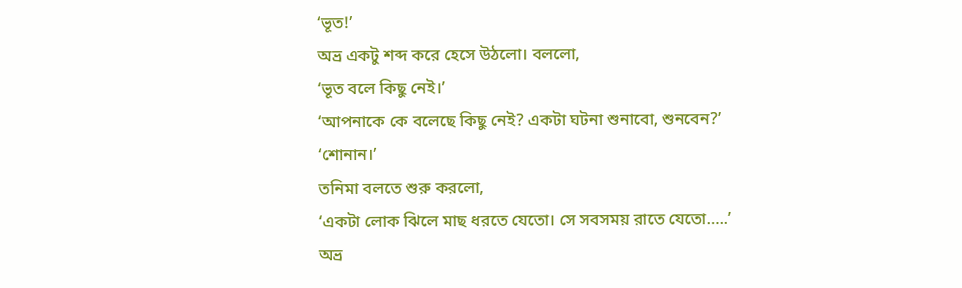‘ভূত!’
অভ্র একটু শব্দ করে হেসে উঠলো। বললো,
‘ভূত বলে কিছু নেই।’
‘আপনাকে কে বলেছে কিছু নেই? একটা ঘটনা শুনাবো, শুনবেন?’
‘শোনান।’
তনিমা বলতে শুরু করলো,
‘একটা লোক ঝিলে মাছ ধরতে যেতো। সে সবসময় রাতে যেতো…..’
অভ্র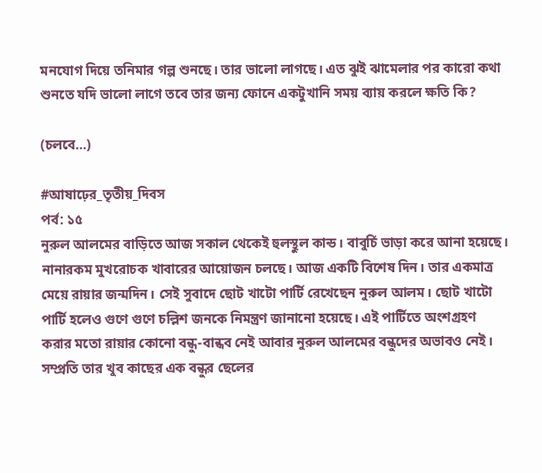মনযোগ দিয়ে তনিমার গল্প শুনছে। তার ভালো লাগছে। এত ঝুই ঝামেলার পর কারো কথা শুনতে যদি ভালো লাগে তবে তার জন্য ফোনে একটুখানি সময় ব্যায় করলে ক্ষতি কি?

(চলবে…)

#আষাঢ়ের_তৃতীয়_দিবস
পর্ব: ১৫
নুরুল আলমের বাড়িতে আজ সকাল থেকেই হুলস্থুল কান্ড। বাবুর্চি ভাড়া করে আনা হয়েছে। নানারকম মুখরোচক খাবারের আয়োজন চলছে। আজ একটি বিশেষ দিন। তার একমাত্র মেয়ে রায়ার জন্মদিন। সেই সুবাদে ছোট খাটো পার্টি রেখেছেন নুরুল আলম। ছোট খাটো পার্টি হলেও গুণে গুণে চল্লিশ জনকে নিমন্ত্রণ জানানো হয়েছে। এই পার্টিতে অংশগ্রহণ করার মতো রায়ার কোনো বন্ধু-বান্ধব নেই আবার নুরুল আলমের বন্ধুদের অভাবও নেই। সম্প্রতি তার খুব কাছের এক বন্ধুর ছেলের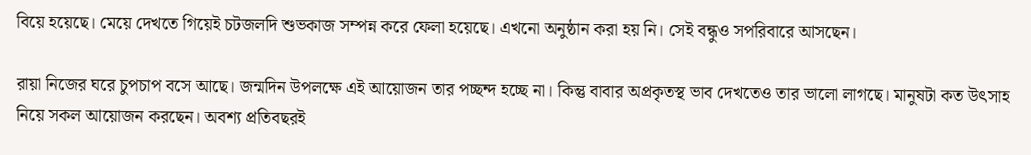বিয়ে হয়েছে। মেয়ে দেখতে গিয়েই চটজলদি শুভকাজ সম্পন্ন করে ফেলা হয়েছে। এখনো অনুষ্ঠান করা হয় নি। সেই বন্ধুও সপরিবারে আসছেন।

রায়া নিজের ঘরে চুপচাপ বসে আছে। জন্মদিন উপলক্ষে এই আয়োজন তার পচ্ছন্দ হচ্ছে না। কিন্তু বাবার অপ্রকৃতস্থ ভাব দেখতেও তার ভালো লাগছে। মানুষটা কত উৎসাহ নিয়ে সকল আয়োজন করছেন। অবশ্য প্রতিবছরই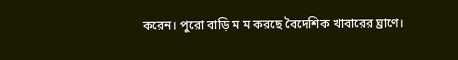করেন। পুরো বাড়ি ম ম করছে বৈদেশিক খাবারের ঘ্রাণে।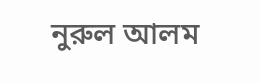নুরুল আলম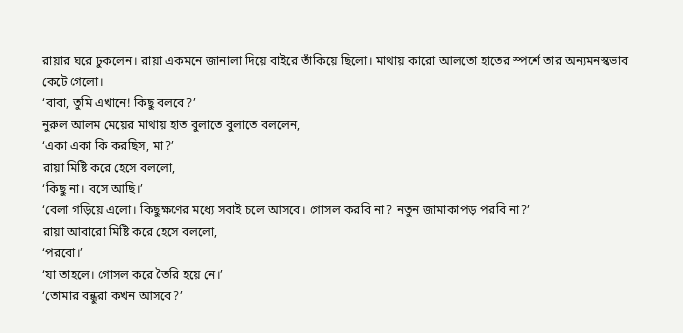রায়ার ঘরে ঢুকলেন। রায়া একমনে জানালা দিয়ে বাইরে তাঁকিয়ে ছিলো। মাথায় কারো আলতো হাতের স্পর্শে তার অন্যমনস্কভাব কেটে গেলো।
‘বাবা, তুমি এখানে! কিছু বলবে?’
নুরুল আলম মেয়ের মাথায় হাত বুলাতে বুলাতে বললেন,
‘একা একা কি করছিস, মা?’
রায়া মিষ্টি করে হেসে বললো,
‘কিছু না। বসে আছি।’
‘বেলা গড়িয়ে এলো। কিছুক্ষণের মধ্যে সবাই চলে আসবে। গোসল করবি না? নতুন জামাকাপড় পরবি না?’
রায়া আবারো মিষ্টি করে হেসে বললো,
‘পরবো।’
‘যা তাহলে। গোসল করে তৈরি হয়ে নে।’
‘তোমার বন্ধুরা কখন আসবে?’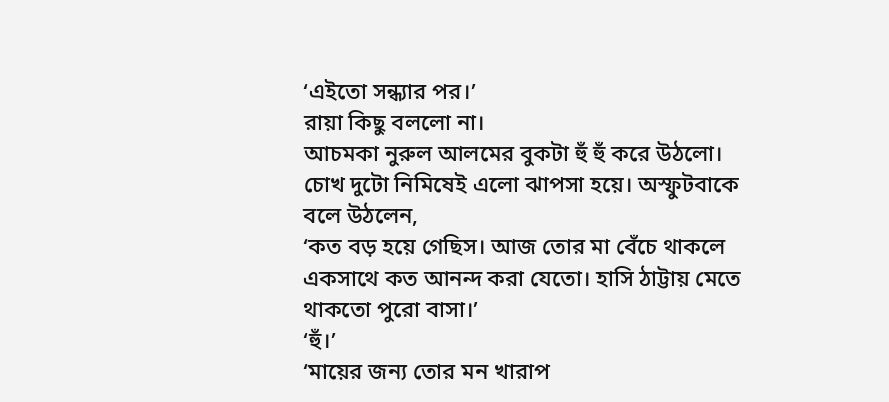‘এইতো সন্ধ্যার পর।’
রায়া কিছু বললো না।
আচমকা নুরুল আলমের বুকটা হুঁ হুঁ করে উঠলো। চোখ দুটো নিমিষেই এলো ঝাপসা হয়ে। অস্ফুটবাকে বলে উঠলেন,
‘কত বড় হয়ে গেছিস। আজ তোর মা বেঁচে থাকলে একসাথে কত আনন্দ করা যেতো। হাসি ঠাট্টায় মেতে থাকতো পুরো বাসা।’
‘হুঁ।’
‘মায়ের জন্য তোর মন খারাপ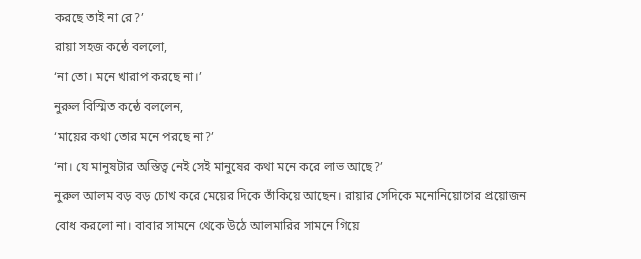করছে তাই না রে?’
রায়া সহজ কন্ঠে বললো,
‘না তো। মনে খারাপ করছে না।’
নুরুল বিস্মিত কন্ঠে বললেন,
‘মায়ের কথা তোর মনে পরছে না?’
‘না। যে মানুষটার অস্তিত্ব নেই সেই মানুষের কথা মনে করে লাভ আছে?’
নুরুল আলম বড় বড় চোখ করে মেয়ের দিকে তাঁকিয়ে আছেন। রায়ার সেদিকে মনোনিয়োগের প্রয়োজন বোধ করলো না। বাবার সামনে থেকে উঠে আলমারির সামনে গিয়ে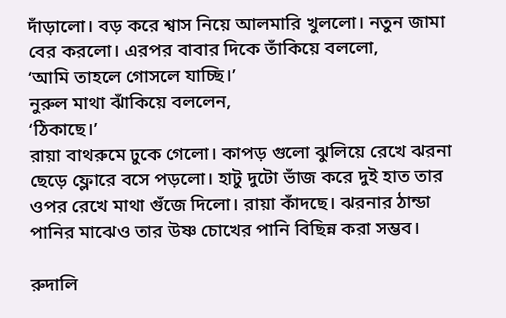দাঁড়ালো। বড় করে শ্বাস নিয়ে আলমারি খুললো। নতুন জামা বের করলো। এরপর বাবার দিকে তাঁকিয়ে বললো,
‘আমি তাহলে গোসলে যাচ্ছি।’
নুরুল মাথা ঝাঁকিয়ে বললেন,
‘ঠিকাছে।’
রায়া বাথরুমে ঢুকে গেলো। কাপড় গুলো ঝুলিয়ে রেখে ঝরনা ছেড়ে ফ্লোরে বসে পড়লো। হাটু দুটো ভাঁজ করে দুই হাত তার ওপর রেখে মাথা গুঁজে দিলো। রায়া কাঁদছে। ঝরনার ঠান্ডা পানির মাঝেও তার উষ্ণ চোখের পানি বিছিন্ন করা সম্ভব।

রুদালি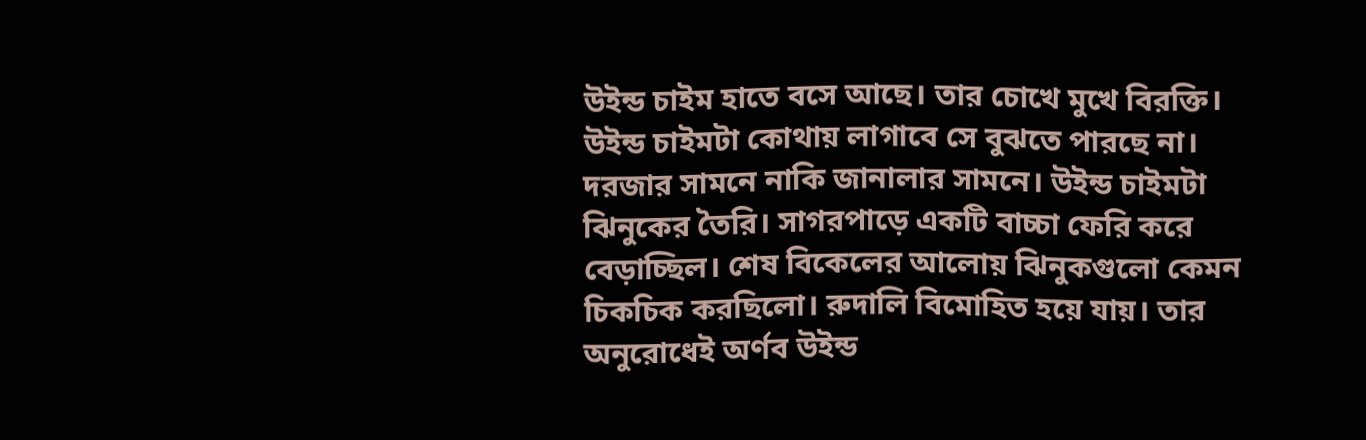উইন্ড চাইম হাতে বসে আছে। তার চোখে মুখে বিরক্তি। উইন্ড চাইমটা কোথায় লাগাবে সে বুঝতে পারছে না। দরজার সামনে নাকি জানালার সামনে। উইন্ড চাইমটা ঝিনুকের তৈরি। সাগরপাড়ে একটি বাচ্চা ফেরি করে বেড়াচ্ছিল। শেষ বিকেলের আলোয় ঝিনুকগুলো কেমন চিকচিক করছিলো। রুদালি বিমোহিত হয়ে যায়। তার অনুরোধেই অর্ণব উইন্ড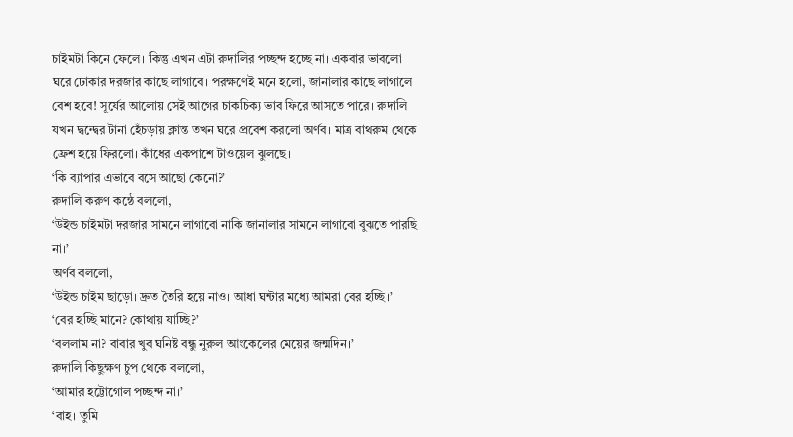চাইমটা কিনে ফেলে। কিন্তু এখন এটা রুদালির পচ্ছন্দ হচ্ছে না। একবার ভাবলো ঘরে ঢোকার দরজার কাছে লাগাবে। পরক্ষণেই মনে হলো, জানালার কাছে লাগালে বেশ হবে! সূর্যের আলোয় সেই আগের চাকচিক্য ভাব ফিরে আসতে পারে। রুদালি যখন দ্বন্দ্বের টানা হেঁচড়ায় ক্লান্ত তখন ঘরে প্রবেশ করলো অর্ণব। মাত্র বাথরুম থেকে ফ্রেশ হয়ে ফিরলো। কাঁধের একপাশে টাওয়েল ঝুলছে।
‘কি ব্যাপার এভাবে বসে আছো কেনো?’
রুদালি করুণ কন্ঠে বললো,
‘উইন্ড চাইমটা দরজার সামনে লাগাবো নাকি জানালার সামনে লাগাবো বুঝতে পারছি না।’
অর্ণব বললো,
‘উইন্ড চাইম ছাড়ো। দ্রুত তৈরি হয়ে নাও। আধা ঘন্টার মধ্যে আমরা বের হচ্ছি।’
‘বের হচ্ছি মানে? কোথায় যাচ্ছি?’
‘বললাম না? বাবার খুব ঘনিষ্ট বন্ধু নুরুল আংকেলের মেয়ের জন্মদিন।’
রুদালি কিছুক্ষণ চুপ থেকে বললো,
‘আমার হট্টোগোল পচ্ছন্দ না।’
‘বাহ। তুমি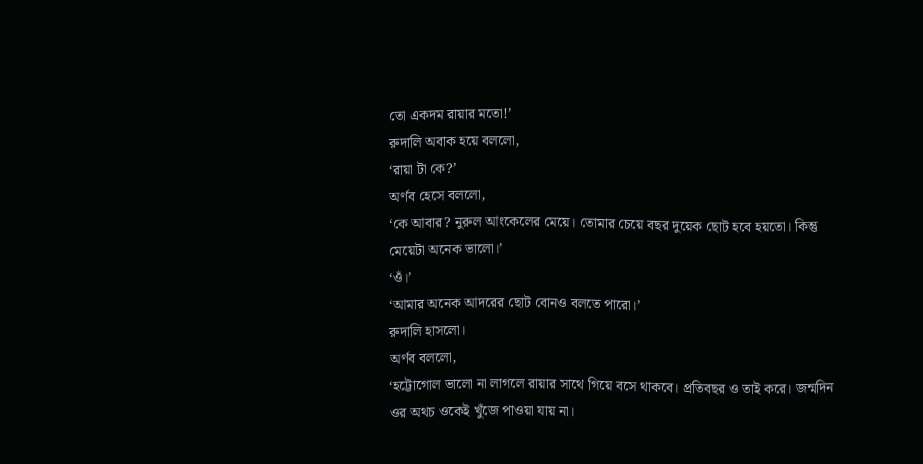তো একদম রায়ার মতো!’
রুদালি অবাক হয়ে বললো,
‘রায়া টা কে?’
অর্ণব হেসে বললো,
‘কে আবার? নুরুল আংকেলের মেয়ে। তোমার চেয়ে বছর দুয়েক ছোট হবে হয়তো। কিন্তু মেয়েটা অনেক ভালো।’
‘ওঁ।’
‘আমার অনেক আদরের ছোট বোনও বলতে পারো।’
রুদালি হাসলো।
অর্ণব বললো,
‘হট্টোগোল ভালো না লাগলে রায়ার সাথে গিয়ে বসে থাকবে। প্রতিবছর ও তাই করে। জন্মদিন ওর অথচ ওকেই খুঁজে পাওয়া যায় না।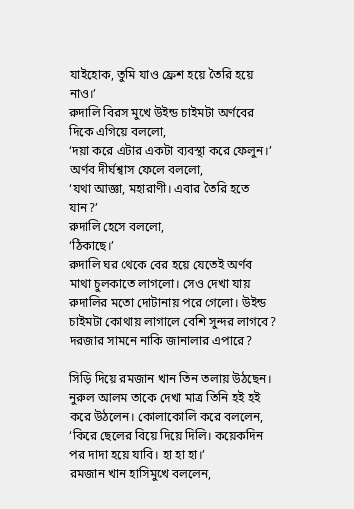যাইহোক, তুমি যাও ফ্রেশ হয়ে তৈরি হয়ে নাও।’
রুদালি বিরস মুখে উইন্ড চাইমটা অর্ণবের দিকে এগিয়ে বললো,
‘দয়া করে এটার একটা ব্যবস্থা করে ফেলুন।’
অর্ণব দীর্ঘশ্বাস ফেলে বললো,
‘যথা আজ্ঞা, মহারাণী। এবার তৈরি হতে যান?’
রুদালি হেসে বললো,
‘ঠিকাছে।’
রুদালি ঘর থেকে বের হয়ে যেতেই অর্ণব মাথা চুলকাতে লাগলো। সেও দেখা যায় রুদালির মতো দোটানায় পরে গেলো। উইন্ড চাইমটা কোথায় লাগালে বেশি সুন্দর লাগবে? দরজার সামনে নাকি জানালার এপারে?

সিড়ি দিয়ে রমজান খান তিন তলায় উঠছেন। নুরুল আলম তাকে দেখা মাত্র তিনি হই হই করে উঠলেন। কোলাকোলি করে বললেন,
‘কিরে ছেলের বিয়ে দিয়ে দিলি। কয়েকদিন পর দাদা হয়ে যাবি। হা হা হা।’
রমজান খান হাসিমুখে বললেন,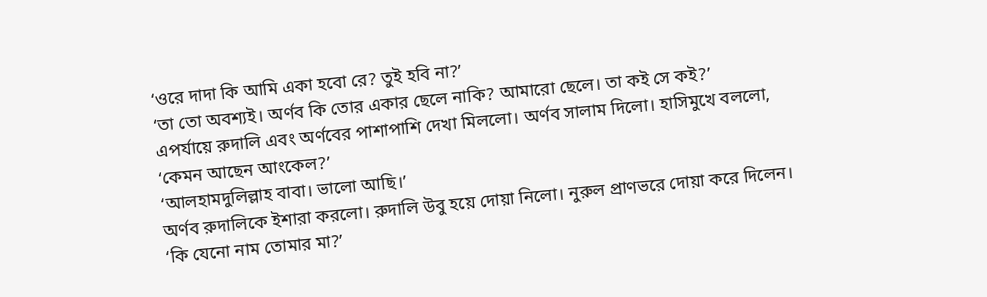‘ওরে দাদা কি আমি একা হবো রে? তুই হবি না?’
‘তা তো অবশ্যই। অর্ণব কি তোর একার ছেলে নাকি? আমারো ছেলে। তা কই সে কই?’
এপর্যায়ে রুদালি এবং অর্ণবের পাশাপাশি দেখা মিললো। অর্ণব সালাম দিলো। হাসিমুখে বললো,
‘কেমন আছেন আংকেল?’
‘আলহামদুলিল্লাহ বাবা। ভালো আছি।’
অর্ণব রুদালিকে ইশারা করলো। রুদালি উবু হয়ে দোয়া নিলো। নুরুল প্রাণভরে দোয়া করে দিলেন।
‘কি যেনো নাম তোমার মা?’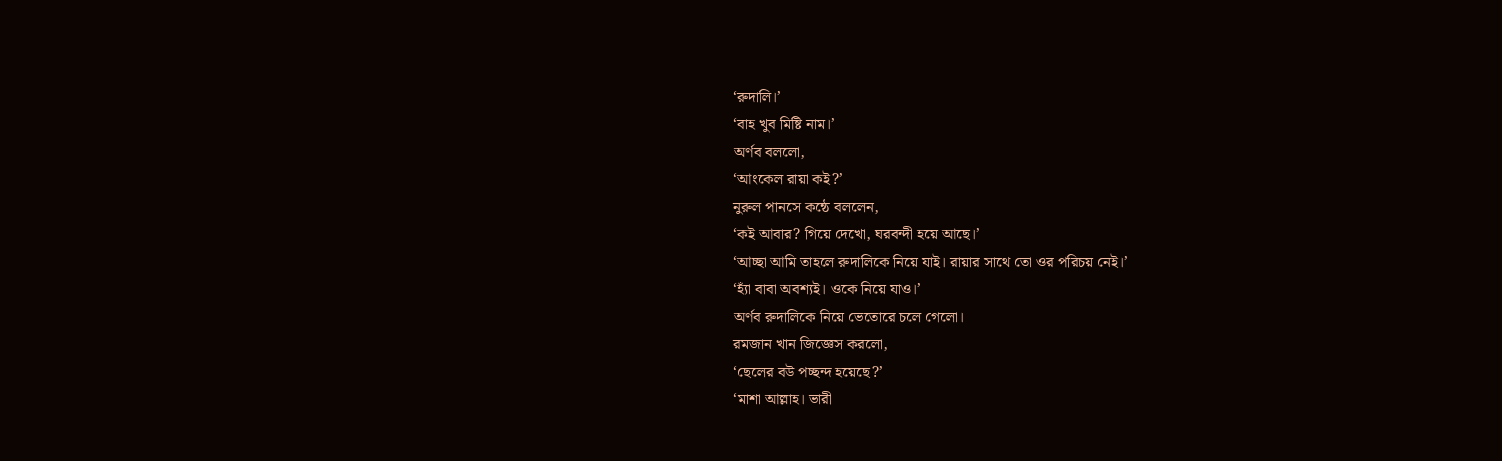‘রুদালি।’
‘বাহ খুব মিষ্টি নাম।’
অর্ণব বললো,
‘আংকেল রায়া কই?’
নুরুল পানসে কন্ঠে বললেন,
‘কই আবার? গিয়ে দেখো, ঘরবন্দী হয়ে আছে।’
‘আচ্ছা আমি তাহলে রুদালিকে নিয়ে যাই। রায়ার সাথে তো ওর পরিচয় নেই।’
‘হ্যাঁ বাবা অবশ্যই। ওকে নিয়ে যাও।’
অর্ণব রুদালিকে নিয়ে ভেতোরে চলে গেলো।
রমজান খান জিজ্ঞেস করলো,
‘ছেলের বউ পচ্ছন্দ হয়েছে?’
‘মাশা আল্লাহ। ভারী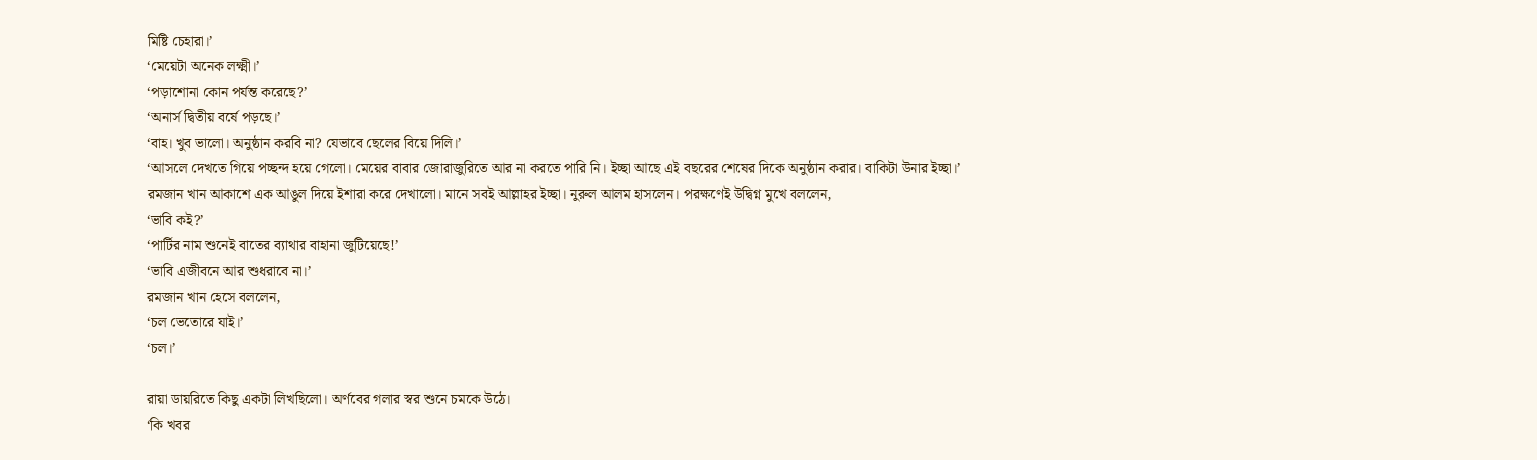মিষ্টি চেহারা।’
‘মেয়েটা অনেক লক্ষ্মী।’
‘পড়াশোনা কোন পর্যন্ত করেছে?’
‘অনার্স দ্বিতীয় বর্ষে পড়ছে।’
‘বাহ। খুব ভালো। অনুষ্ঠান করবি না? যেভাবে ছেলের বিয়ে দিলি।’
‘আসলে দেখতে গিয়ে পচ্ছন্দ হয়ে গেলো। মেয়ের বাবার জোরাজুরিতে আর না করতে পারি নি। ইচ্ছা আছে এই বছরের শেষের দিকে অনুষ্ঠান করার। বাকিটা উনার ইচ্ছা।’
রমজান খান আকাশে এক আঙুল দিয়ে ইশারা করে দেখালো। মানে সবই আল্লাহর ইচ্ছা। নুরুল আলম হাসলেন। পরক্ষণেই উদ্বিগ্ন মুখে বললেন,
‘ভাবি কই?’
‘পার্টির নাম শুনেই বাতের ব্যাথার বাহানা জুটিয়েছে!’
‘ভাবি এজীবনে আর শুধরাবে না।’
রমজান খান হেসে বললেন,
‘চল ভেতোরে যাই।’
‘চল।’

রায়া ডায়রিতে কিছু একটা লিখছিলো। অর্ণবের গলার স্বর শুনে চমকে উঠে।
‘কি খবর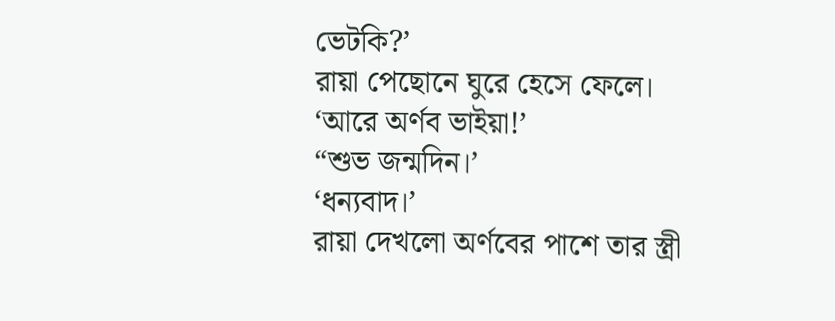ভেটকি?’
রায়া পেছোনে ঘুরে হেসে ফেলে।
‘আরে অর্ণব ভাইয়া!’
“শুভ জন্মদিন।’
‘ধন্যবাদ।’
রায়া দেখলো অর্ণবের পাশে তার স্ত্রী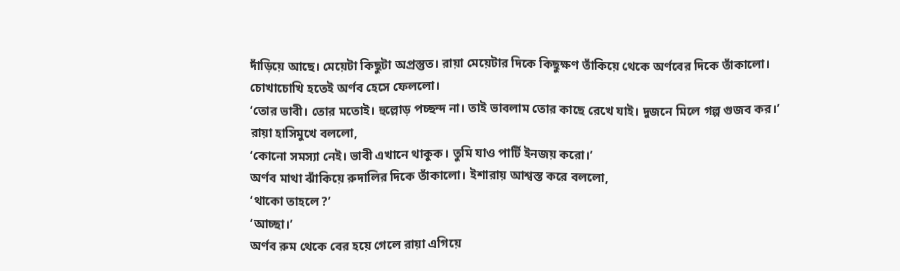দাঁড়িয়ে আছে। মেয়েটা কিছুটা অপ্রস্তুত। রায়া মেয়েটার দিকে কিছুক্ষণ তাঁকিয়ে থেকে অর্ণবের দিকে তাঁকালো। চোখাচোখি হতেই অর্ণব হেসে ফেললো।
‘তোর ভাবী। তোর মতোই। হুল্লোড় পচ্ছন্দ না। তাই ভাবলাম তোর কাছে রেখে যাই। দুজনে মিলে গল্প গুজব কর।’
রায়া হাসিমুখে বললো,
‘কোনো সমস্যা নেই। ভাবী এখানে থাকুক। তুমি যাও পার্টি ইনজয় করো।’
অর্ণব মাথা ঝাঁকিয়ে রুদালির দিকে তাঁকালো। ইশারায় আশ্বস্ত করে বললো,
‘থাকো তাহলে?’
‘আচ্ছা।’
অর্ণব রুম থেকে বের হয়ে গেলে রায়া এগিয়ে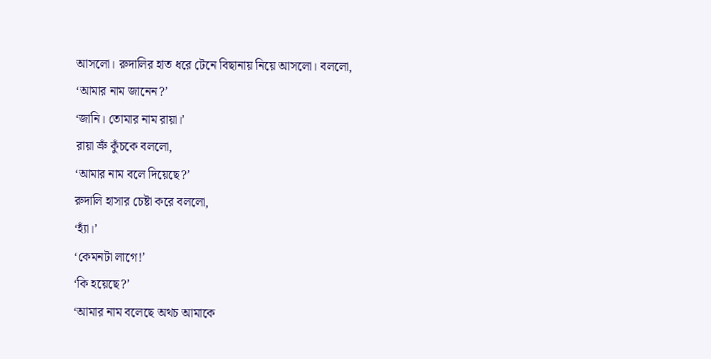আসলো। রুদালির হাত ধরে টেনে বিছানায় নিয়ে আসলো। বললো,
‘আমার নাম জানেন?’
‘জানি। তোমার নাম রায়া।’
রায়া ভ্রুঁ কুঁচকে বললো,
‘আমার নাম বলে দিয়েছে?’
রুদালি হাসার চেষ্টা করে বললো,
‘হ্যাঁ।’
‘কেমনটা লাগে!’
‘কি হয়েছে?’
‘আমার নাম বলেছে অথচ আমাকে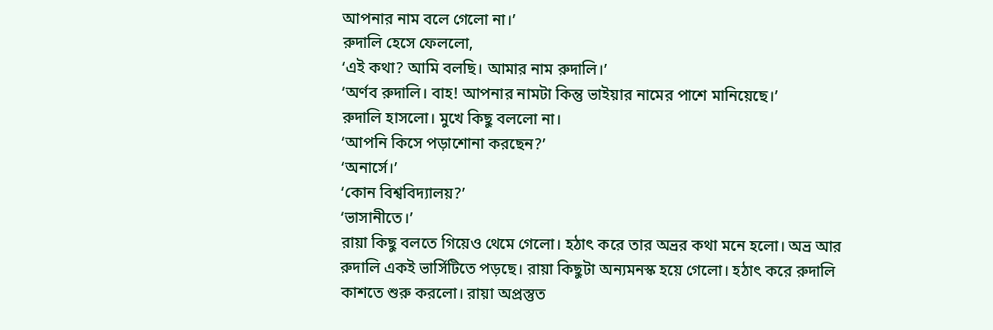আপনার নাম বলে গেলো না।’
রুদালি হেসে ফেললো,
‘এই কথা? আমি বলছি। আমার নাম রুদালি।’
‘অর্ণব রুদালি। বাহ! আপনার নামটা কিন্তু ভাইয়ার নামের পাশে মানিয়েছে।’
রুদালি হাসলো। মুখে কিছু বললো না।
‘আপনি কিসে পড়াশোনা করছেন?’
‘অনার্সে।’
‘কোন বিশ্ববিদ্যালয়?’
‘ভাসানীতে।’
রায়া কিছু বলতে গিয়েও থেমে গেলো। হঠাৎ করে তার অভ্রর কথা মনে হলো। অভ্র আর রুদালি একই ভার্সিটিতে পড়ছে। রায়া কিছুটা অন্যমনস্ক হয়ে গেলো। হঠাৎ করে রুদালি কাশতে শুরু করলো। রায়া অপ্রস্তুত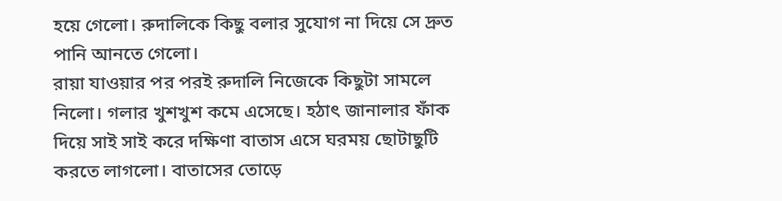হয়ে গেলো। রুদালিকে কিছু বলার সুযোগ না দিয়ে সে দ্রুত পানি আনতে গেলো।
রায়া যাওয়ার পর পরই রুদালি নিজেকে কিছুটা সামলে নিলো। গলার খুশখুশ কমে এসেছে। হঠাৎ জানালার ফাঁক দিয়ে সাই সাই করে দক্ষিণা বাতাস এসে ঘরময় ছোটাছুটি করতে লাগলো। বাতাসের তোড়ে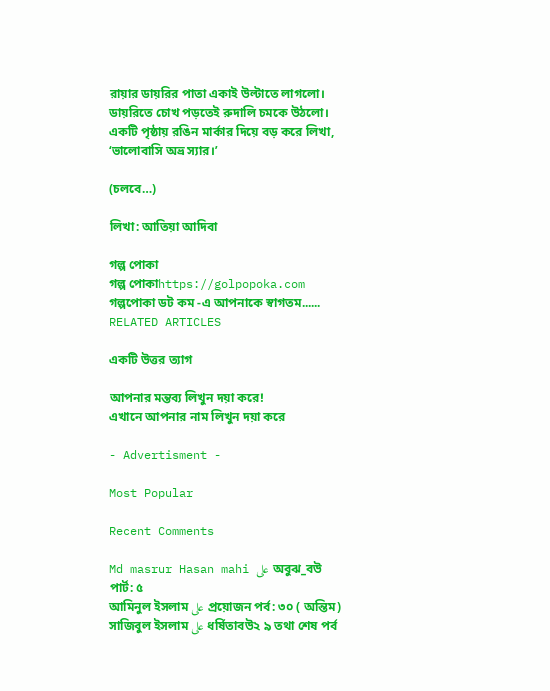রায়ার ডায়রির পাতা একাই উল্টাতে লাগলো। ডায়রিতে চোখ পড়তেই রুদালি চমকে উঠলো। একটি পৃষ্ঠায় রঙিন মার্কার দিয়ে বড় করে লিখা,
‘ভালোবাসি অভ্র স্যার।’

(চলবে…)

লিখা: আতিয়া আদিবা

গল্প পোকা
গল্প পোকাhttps://golpopoka.com
গল্পপোকা ডট কম -এ আপনাকে স্বাগতম......
RELATED ARTICLES

একটি উত্তর ত্যাগ

আপনার মন্তব্য লিখুন দয়া করে!
এখানে আপনার নাম লিখুন দয়া করে

- Advertisment -

Most Popular

Recent Comments

Md masrur Hasan mahi على অবুঝ_বউ পার্ট: ৫
আমিনুল ইসলাম على প্রয়োজন পর্ব: ৩০ ( অন্তিম)
সাজিবুল ইসলাম على ধর্ষিতাবউ২ ৯ তথা শেষ পর্ব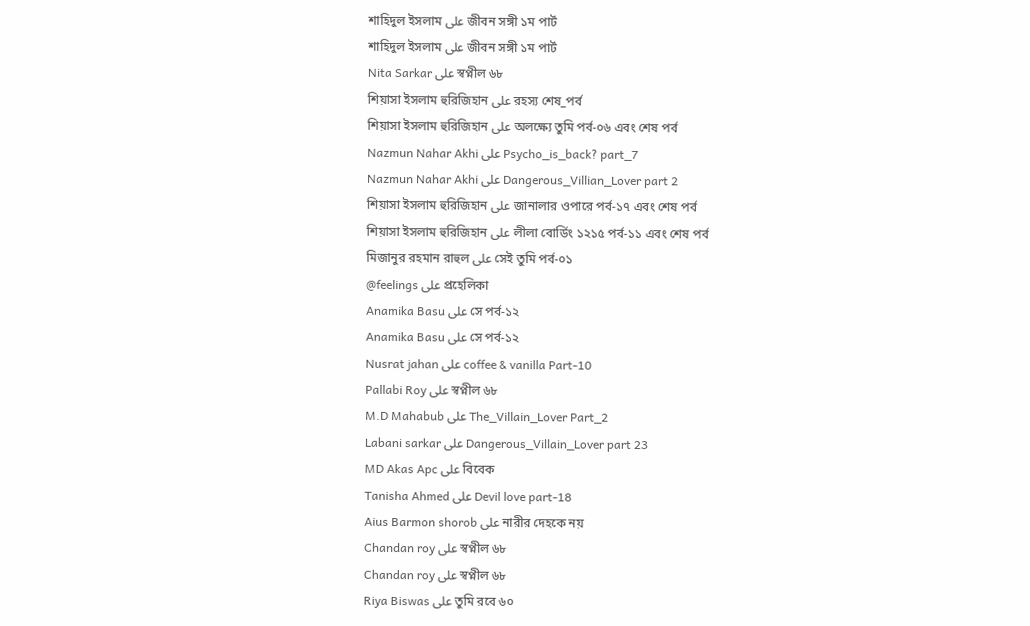শাহিদুল ইসলাম على জীবন সঙ্গী ১ম পার্ট
শাহিদুল ইসলাম على জীবন সঙ্গী ১ম পার্ট
Nita Sarkar على স্বপ্নীল ৬৮
শিয়াসা ইসলাম হুরিজিহান على রহস্য শেষ_পর্ব
শিয়াসা ইসলাম হুরিজিহান على অলক্ষ্যে তুমি পর্ব-০৬ এবং শেষ পর্ব
Nazmun Nahar Akhi على Psycho_is_back? part_7
Nazmun Nahar Akhi على Dangerous_Villian_Lover part 2
শিয়াসা ইসলাম হুরিজিহান على জানালার ওপারে পর্ব-১৭ এবং শেষ পর্ব
শিয়াসা ইসলাম হুরিজিহান على লীলা বোর্ডিং ১২১৫ পর্ব-১১ এবং শেষ পর্ব
মিজানুর রহমান রাহুল على সেই তুমি পর্ব-০১
@feelings على প্রহেলিকা
Anamika Basu على সে পর্ব-১২
Anamika Basu على সে পর্ব-১২
Nusrat jahan على coffee & vanilla Part-10
Pallabi Roy على স্বপ্নীল ৬৮
M.D Mahabub على The_Villain_Lover Part_2
Labani sarkar على Dangerous_Villain_Lover part 23
MD Akas Apc على বিবেক
Tanisha Ahmed على Devil love part-18
Aius Barmon shorob على নারীর দেহকে নয়
Chandan roy على স্বপ্নীল ৬৮
Chandan roy على স্বপ্নীল ৬৮
Riya Biswas على তুমি রবে ৬০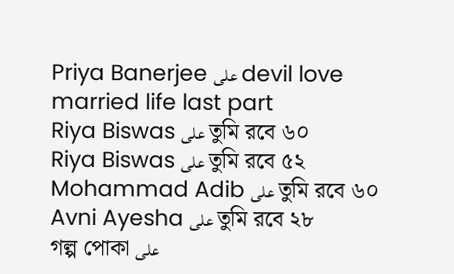Priya Banerjee على devil love married life last part
Riya Biswas على তুমি রবে ৬০
Riya Biswas على তুমি রবে ৫২
Mohammad Adib على তুমি রবে ৬০
Avni Ayesha على তুমি রবে ২৮
গল্প পোকা على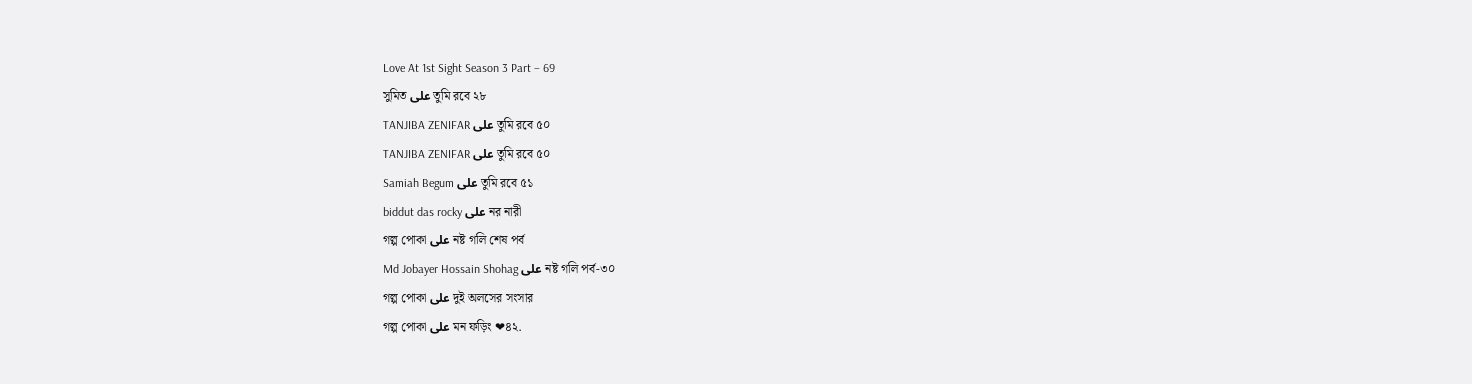Love At 1st Sight Season 3 Part – 69
সুমিত على তুমি রবে ২৮
TANJIBA ZENIFAR على তুমি রবে ৫০
TANJIBA ZENIFAR على তুমি রবে ৫০
Samiah Begum على তুমি রবে ৫১
biddut das rocky على নর নারী
গল্প পোকা على নষ্ট গলি শেষ পর্ব
Md Jobayer Hossain Shohag على নষ্ট গলি পর্ব-৩০
গল্প পোকা على দুই অলসের সংসার
গল্প পোকা على মন ফড়িং ❤৪২.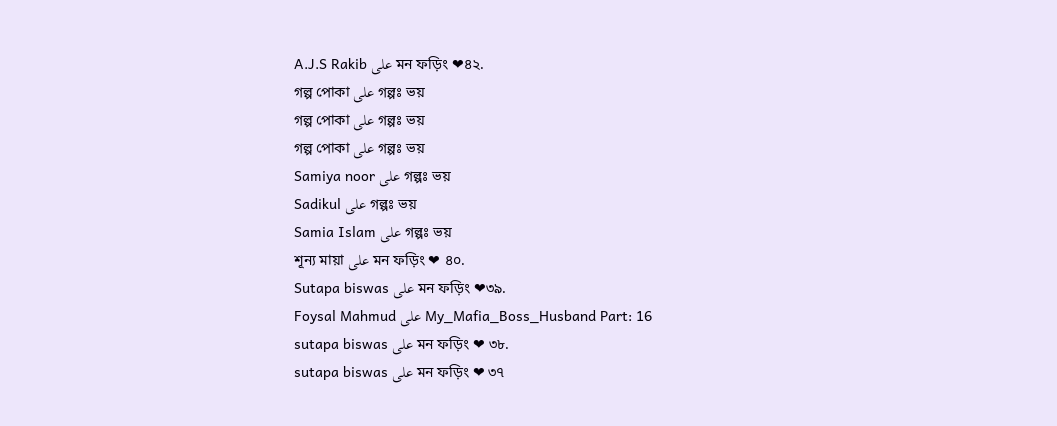A.J.S Rakib على মন ফড়িং ❤৪২.
গল্প পোকা على গল্পঃ ভয়
গল্প পোকা على গল্পঃ ভয়
গল্প পোকা على গল্পঃ ভয়
Samiya noor على গল্পঃ ভয়
Sadikul على গল্পঃ ভয়
Samia Islam على গল্পঃ ভয়
শূন্য মায়া على মন ফড়িং ❤ ৪০.
Sutapa biswas على মন ফড়িং ❤৩৯.
Foysal Mahmud على My_Mafia_Boss_Husband Part: 16
sutapa biswas على মন ফড়িং ❤ ৩৮.
sutapa biswas على মন ফড়িং ❤ ৩৭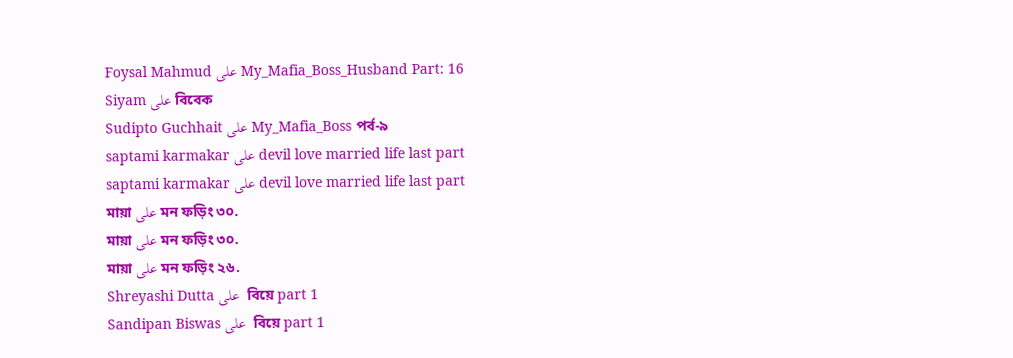Foysal Mahmud على My_Mafia_Boss_Husband Part: 16
Siyam على বিবেক
Sudipto Guchhait على My_Mafia_Boss পর্ব-৯
saptami karmakar على devil love married life last part
saptami karmakar على devil love married life last part
মায়া على মন ফড়িং ৩০.
মায়া على মন ফড়িং ৩০.
মায়া على মন ফড়িং ২৬.
Shreyashi Dutta على  বিয়ে part 1
Sandipan Biswas على  বিয়ে part 1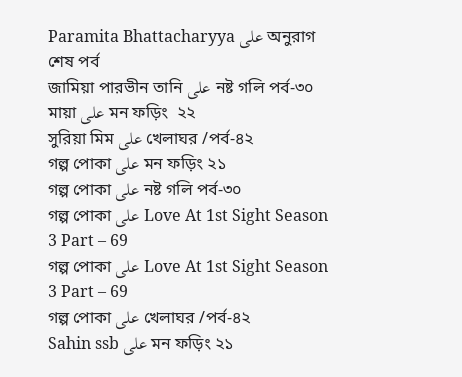Paramita Bhattacharyya على অনুরাগ শেষ পর্ব
জামিয়া পারভীন তানি على নষ্ট গলি পর্ব-৩০
মায়া على মন ফড়িং  ২২
সুরিয়া মিম على খেলাঘর /পর্ব-৪২
গল্প পোকা على মন ফড়িং ২১
গল্প পোকা على নষ্ট গলি পর্ব-৩০
গল্প পোকা على Love At 1st Sight Season 3 Part – 69
গল্প পোকা على Love At 1st Sight Season 3 Part – 69
গল্প পোকা على খেলাঘর /পর্ব-৪২
Sahin ssb على মন ফড়িং ২১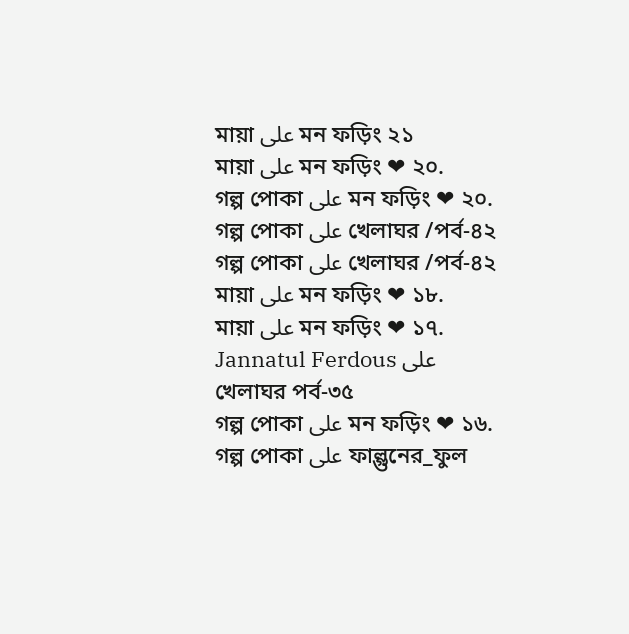মায়া على মন ফড়িং ২১
মায়া على মন ফড়িং ❤ ২০.
গল্প পোকা على মন ফড়িং ❤ ২০.
গল্প পোকা على খেলাঘর /পর্ব-৪২
গল্প পোকা على খেলাঘর /পর্ব-৪২
মায়া على মন ফড়িং ❤ ১৮.
মায়া على মন ফড়িং ❤ ১৭.
Jannatul Ferdous على খেলাঘর পর্ব-৩৫
গল্প পোকা على মন ফড়িং ❤ ১৬.
গল্প পোকা على ফাল্গুনের_ফুল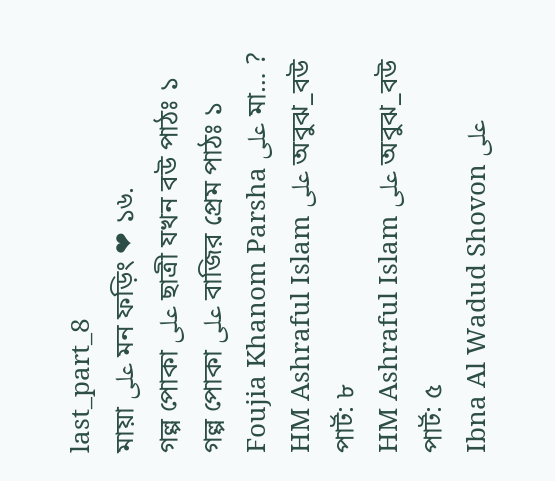last_part_8
মায়া على মন ফড়িং ❤ ১৬.
গল্প পোকা على ছাত্রী যখন বউ পাঠঃ ১
গল্প পোকা على বাজির প্রেম পাঠঃ ১
Foujia Khanom Parsha على মা… ?
HM Ashraful Islam على অবুঝ_বউ পার্ট: ৮
HM Ashraful Islam على অবুঝ_বউ পার্ট: ৫
Ibna Al Wadud Shovon على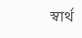স্বার্থ